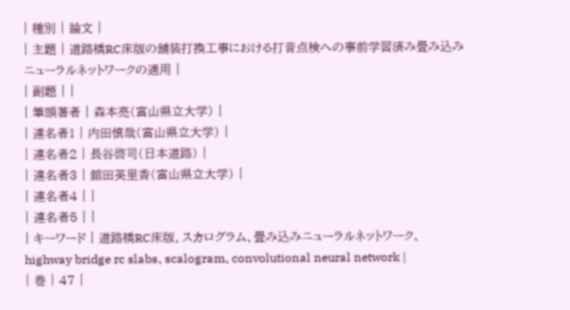| 種別 | 論文 |
| 主題 | 道路橋RC床版の舗装打換工事における打音点検への事前学習済み畳み込みニューラルネットワークの適用 |
| 副題 | |
| 筆頭著者 | 森本亮(富山県立大学) |
| 連名者1 | 内田慎哉(富山県立大学) |
| 連名者2 | 長谷啓司(日本道路) |
| 連名者3 | 舘田英里香(富山県立大学) |
| 連名者4 | |
| 連名者5 | |
| キーワード | 道路橋RC床版、スカログラム、畳み込みニューラルネットワーク、highway bridge rc slabs、scalogram、convolutional neural network |
| 巻 | 47 |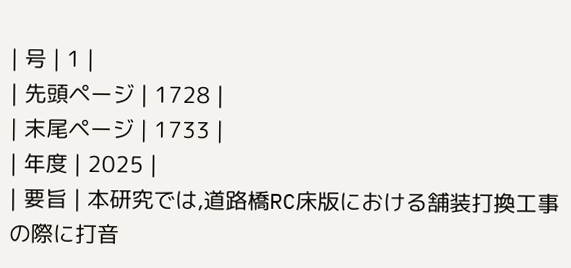| 号 | 1 |
| 先頭ページ | 1728 |
| 末尾ページ | 1733 |
| 年度 | 2025 |
| 要旨 | 本研究では,道路橋RC床版における舗装打換工事の際に打音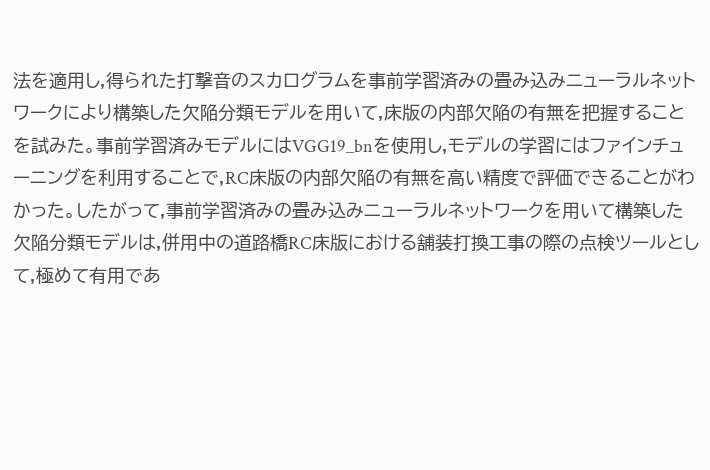法を適用し,得られた打撃音のスカログラムを事前学習済みの畳み込みニューラルネットワークにより構築した欠陥分類モデルを用いて,床版の内部欠陥の有無を把握することを試みた。事前学習済みモデルにはVGG19_bnを使用し,モデルの学習にはファインチューニングを利用することで,RC床版の内部欠陥の有無を高い精度で評価できることがわかった。したがって,事前学習済みの畳み込みニューラルネットワークを用いて構築した欠陥分類モデルは,併用中の道路橋RC床版における舗装打換工事の際の点検ツールとして,極めて有用であ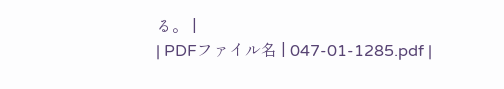る。 |
| PDFファイル名 | 047-01-1285.pdf |